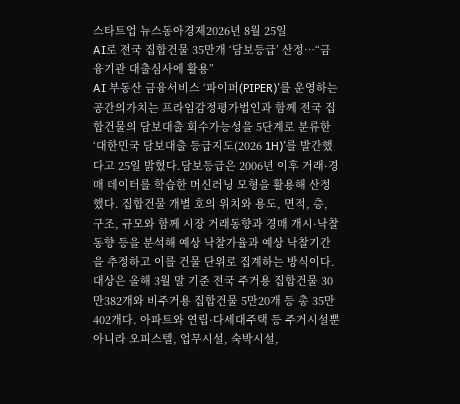스타트업 뉴스동아경제2026년 8월 25일
AI로 전국 집합건물 35만개 ‘담보등급’ 산정…“금융기관 대출심사에 활용”
AI 부동산 금융서비스 ‘파이퍼(PIPER)’를 운영하는 공간의가치는 프라임감정평가법인과 함께 전국 집합건물의 담보대출 회수가능성을 5단계로 분류한 ‘대한민국 담보대출 등급지도(2026 1H)’를 발간했다고 25일 밝혔다.담보등급은 2006년 이후 거래·경매 데이터를 학습한 머신러닝 모형을 활용해 산정했다. 집합건물 개별 호의 위치와 용도, 면적, 층, 구조, 규모와 함께 시장 거래동향과 경매 개시·낙찰동향 등을 분석해 예상 낙찰가율과 예상 낙찰기간을 추정하고 이를 건물 단위로 집계하는 방식이다.대상은 올해 3월 말 기준 전국 주거용 집합건물 30만382개와 비주거용 집합건물 5만20개 등 총 35만402개다. 아파트와 연립·다세대주택 등 주거시설뿐 아니라 오피스텔, 업무시설, 숙박시설,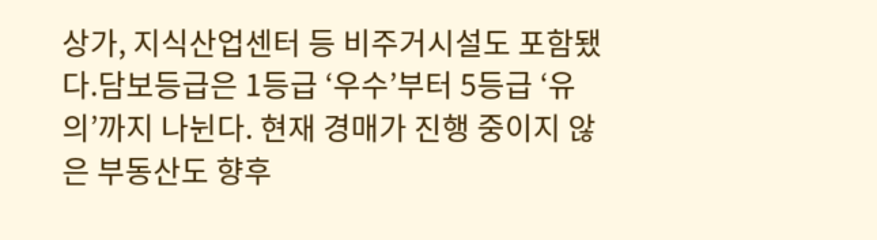상가, 지식산업센터 등 비주거시설도 포함됐다.담보등급은 1등급 ‘우수’부터 5등급 ‘유의’까지 나뉜다. 현재 경매가 진행 중이지 않은 부동산도 향후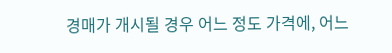경매가 개시될 경우 어느 정도 가격에, 어느